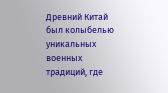Древний Китай был колыбелью уникальных военных традиций, где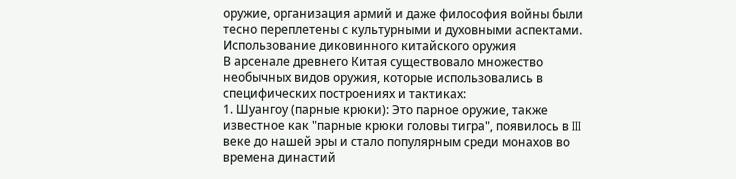оружие, организация армий и даже философия войны были тесно переплетены с культурными и духовными аспектами.
Использование диковинного китайского оружия
В арсенале древнего Китая существовало множество необычных видов оружия, которые использовались в специфических построениях и тактиках:
1. Шуангоу (парные крюки): Это парное оружие, также известное как "парные крюки головы тигра", появилось в III веке до нашей эры и стало популярным среди монахов во времена династий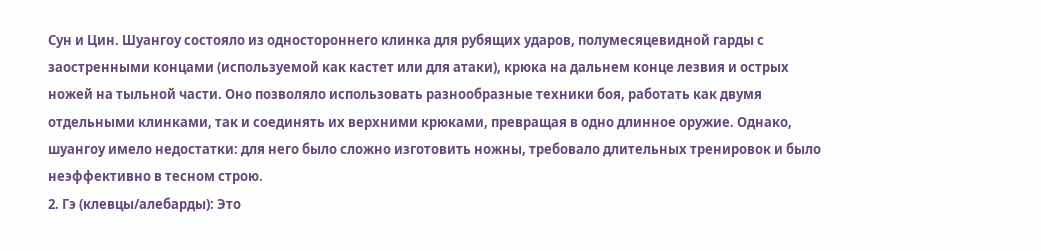Сун и Цин. Шуангоу состояло из одностороннего клинка для рубящих ударов, полумесяцевидной гарды с заостренными концами (используемой как кастет или для атаки), крюка на дальнем конце лезвия и острых ножей на тыльной части. Оно позволяло использовать разнообразные техники боя, работать как двумя отдельными клинками, так и соединять их верхними крюками, превращая в одно длинное оружие. Однако, шуангоу имело недостатки: для него было сложно изготовить ножны, требовало длительных тренировок и было неэффективно в тесном строю.
2. Гэ (клевцы/алебарды): Это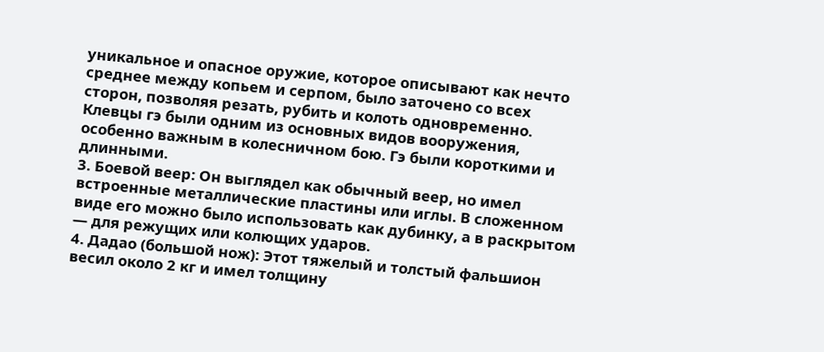уникальное и опасное оружие, которое описывают как нечто среднее между копьем и серпом, было заточено со всех сторон, позволяя резать, рубить и колоть одновременно. Клевцы гэ были одним из основных видов вооружения, особенно важным в колесничном бою. Гэ были короткими и длинными.
3. Боевой веер: Он выглядел как обычный веер, но имел встроенные металлические пластины или иглы. В сложенном виде его можно было использовать как дубинку, а в раскрытом — для режущих или колющих ударов.
4. Дадао (большой нож): Этот тяжелый и толстый фальшион весил около 2 кг и имел толщину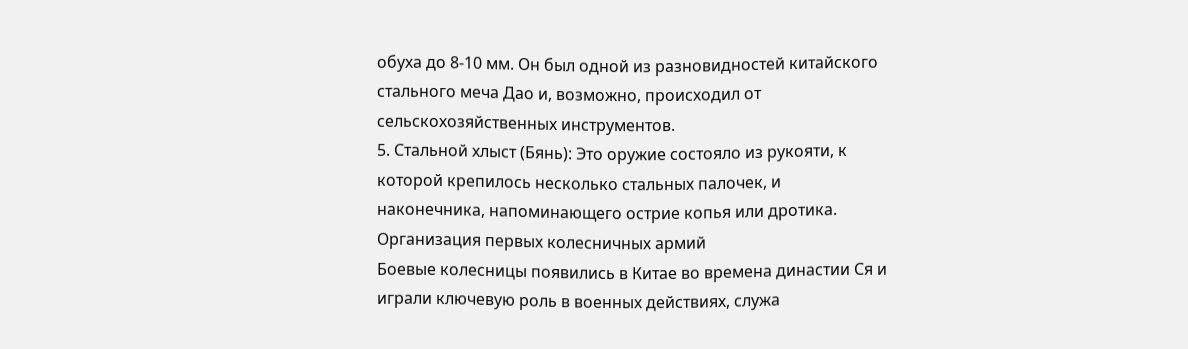обуха до 8-10 мм. Он был одной из разновидностей китайского стального меча Дао и, возможно, происходил от сельскохозяйственных инструментов.
5. Стальной хлыст (Бянь): Это оружие состояло из рукояти, к которой крепилось несколько стальных палочек, и наконечника, напоминающего острие копья или дротика.
Организация первых колесничных армий
Боевые колесницы появились в Китае во времена династии Ся и играли ключевую роль в военных действиях, служа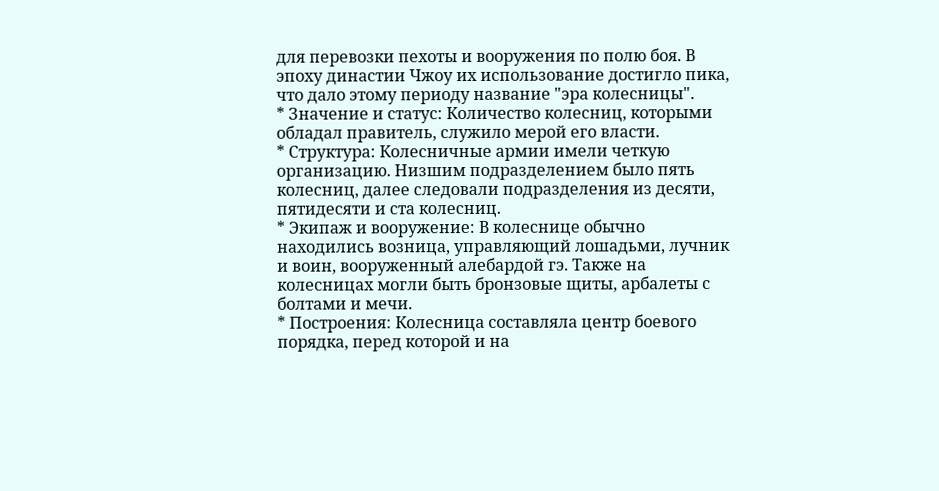для перевозки пехоты и вооружения по полю боя. В эпоху династии Чжоу их использование достигло пика, что дало этому периоду название "эра колесницы".
* Значение и статус: Количество колесниц, которыми обладал правитель, служило мерой его власти.
* Структура: Колесничные армии имели четкую организацию. Низшим подразделением было пять колесниц, далее следовали подразделения из десяти, пятидесяти и ста колесниц.
* Экипаж и вооружение: В колеснице обычно находились возница, управляющий лошадьми, лучник и воин, вооруженный алебардой гэ. Также на колесницах могли быть бронзовые щиты, арбалеты с болтами и мечи.
* Построения: Колесница составляла центр боевого порядка, перед которой и на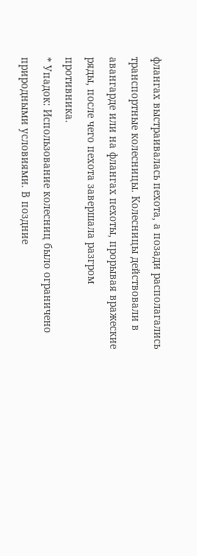флангах выстраивалась пехота, а позади располагались транспортные колесницы. Колесницы действовали в авангарде или на флангах пехоты, прорывая вражеские ряды, после чего пехота завершала разгром противника.
* Упадок: Использование колесниц было ограничено природными условиями. В поздние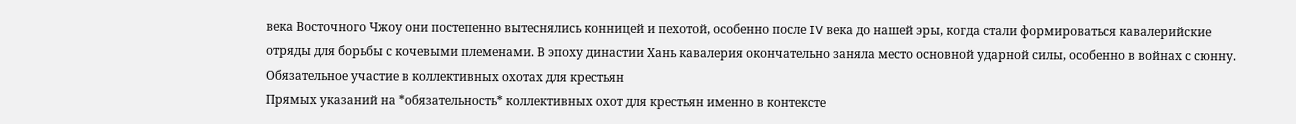века Восточного Чжоу они постепенно вытеснялись конницей и пехотой, особенно после IV века до нашей эры, когда стали формироваться кавалерийские отряды для борьбы с кочевыми племенами. В эпоху династии Хань кавалерия окончательно заняла место основной ударной силы, особенно в войнах с сюнну.
Обязательное участие в коллективных охотах для крестьян
Прямых указаний на *обязательность* коллективных охот для крестьян именно в контексте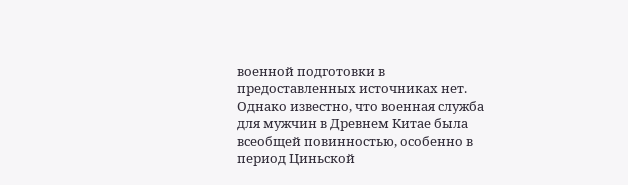военной подготовки в предоставленных источниках нет. Однако известно, что военная служба для мужчин в Древнем Китае была всеобщей повинностью, особенно в период Циньской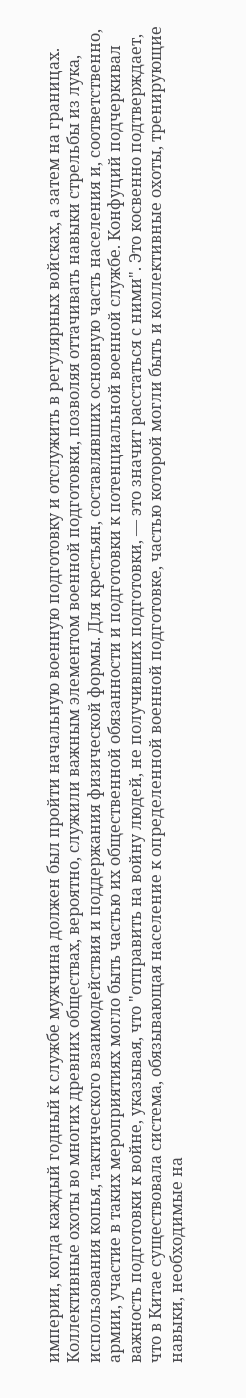империи, когда каждый годный к службе мужчина должен был пройти начальную военную подготовку и отслужить в регулярных войсках, а затем на границах.
Коллективные охоты во многих древних обществах, вероятно, служили важным элементом военной подготовки, позволяя оттачивать навыки стрельбы из лука, использования копья, тактического взаимодействия и поддержания физической формы. Для крестьян, составлявших основную часть населения и, соответственно, армии, участие в таких мероприятиях могло быть частью их общественной обязанности и подготовки к потенциальной военной службе. Конфуций подчеркивал важность подготовки к войне, указывая, что "отправить на войну людей, не получивших подготовки, — это значит расстаться с ними". Это косвенно подтверждает, что в Китае существовала система, обязывающая население к определенной военной подготовке, частью которой могли быть и коллективные охоты, тренирующие навыки, необходимые на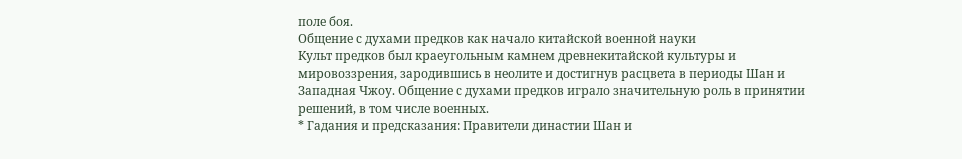поле боя.
Общение с духами предков как начало китайской военной науки
Культ предков был краеугольным камнем древнекитайской культуры и мировоззрения, зародившись в неолите и достигнув расцвета в периоды Шан и Западная Чжоу. Общение с духами предков играло значительную роль в принятии решений, в том числе военных.
* Гадания и предсказания: Правители династии Шан и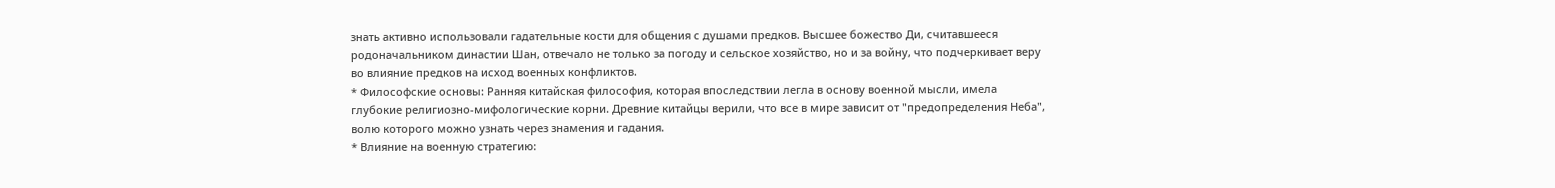знать активно использовали гадательные кости для общения с душами предков. Высшее божество Ди, считавшееся родоначальником династии Шан, отвечало не только за погоду и сельское хозяйство, но и за войну, что подчеркивает веру во влияние предков на исход военных конфликтов.
* Философские основы: Ранняя китайская философия, которая впоследствии легла в основу военной мысли, имела глубокие религиозно-мифологические корни. Древние китайцы верили, что все в мире зависит от "предопределения Неба", волю которого можно узнать через знамения и гадания.
* Влияние на военную стратегию: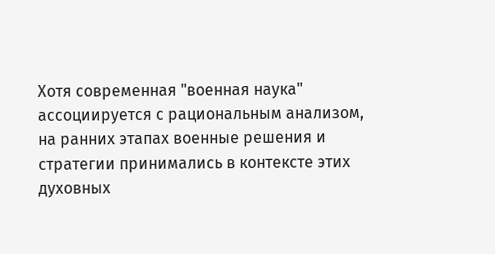Хотя современная "военная наука" ассоциируется с рациональным анализом, на ранних этапах военные решения и стратегии принимались в контексте этих духовных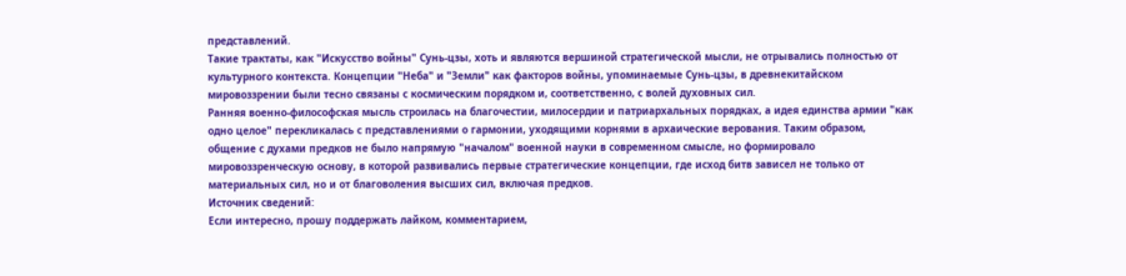представлений.
Такие трактаты, как "Искусство войны" Сунь-цзы, хоть и являются вершиной стратегической мысли, не отрывались полностью от культурного контекста. Концепции "Неба" и "Земли" как факторов войны, упоминаемые Сунь-цзы, в древнекитайском мировоззрении были тесно связаны с космическим порядком и, соответственно, с волей духовных сил.
Ранняя военно-философская мысль строилась на благочестии, милосердии и патриархальных порядках, а идея единства армии "как одно целое" перекликалась с представлениями о гармонии, уходящими корнями в архаические верования. Таким образом, общение с духами предков не было напрямую "началом" военной науки в современном смысле, но формировало мировоззренческую основу, в которой развивались первые стратегические концепции, где исход битв зависел не только от материальных сил, но и от благоволения высших сил, включая предков.
Источник сведений:
Если интересно, прошу поддержать лайком, комментарием,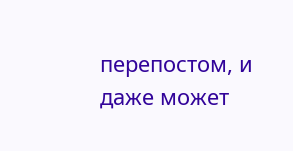перепостом, и даже может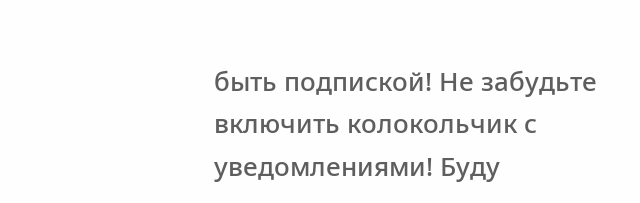быть подпиской! Не забудьте включить колокольчик с уведомлениями! Буду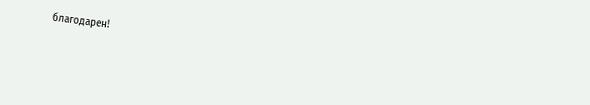благодарен!